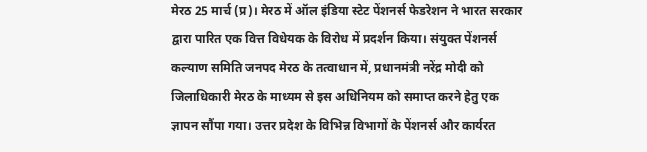मेरठ 25 मार्च (प्र)। मेरठ में ऑल इंडिया स्टेट पेंशनर्स फेडरेशन ने भारत सरकार द्वारा पारित एक वित्त विधेयक के विरोध में प्रदर्शन किया। संयुक्त पेंशनर्स कल्याण समिति जनपद मेरठ के तत्वाधान में, प्रधानमंत्री नरेंद्र मोदी को जिलाधिकारी मेरठ के माध्यम से इस अधिनियम को समाप्त करने हेतु एक ज्ञापन सौंपा गया। उत्तर प्रदेश के विभिन्न विभागों के पेंशनर्स और कार्यरत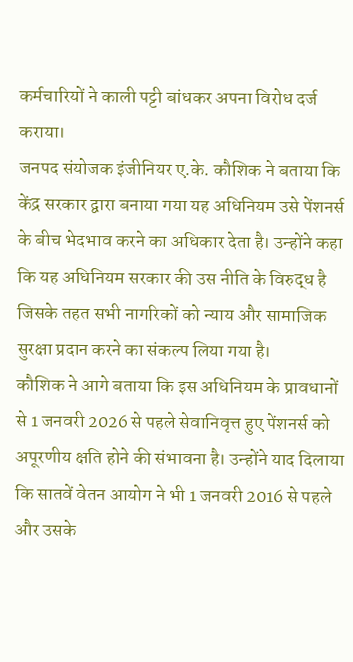कर्मचारियों ने काली पट्टी बांधकर अपना विरोध दर्ज कराया।
जनपद संयोजक इंजीनियर ए.के. कौशिक ने बताया कि केंद्र सरकार द्वारा बनाया गया यह अधिनियम उसे पेंशनर्स के बीच भेदभाव करने का अधिकार देता है। उन्होंने कहा कि यह अधिनियम सरकार की उस नीति के विरुद्ध है जिसके तहत सभी नागरिकों को न्याय और सामाजिक सुरक्षा प्रदान करने का संकल्प लिया गया है।
कौशिक ने आगे बताया कि इस अधिनियम के प्रावधानों से 1 जनवरी 2026 से पहले सेवानिवृत्त हुए पेंशनर्स को अपूरणीय क्षति होने की संभावना है। उन्होंने याद दिलाया कि सातवें वेतन आयोग ने भी 1 जनवरी 2016 से पहले और उसके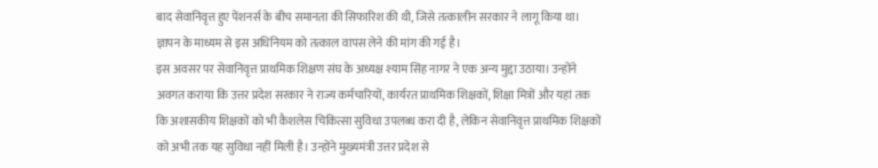बाद सेवानिवृत्त हुए पेंशनर्स के बीच समानता की सिफारिश की थी, जिसे तत्कालीन सरकार ने लागू किया था। ज्ञापन के माध्यम से इस अधिनियम को तत्काल वापस लेने की मांग की गई है।
इस अवसर पर सेवानिवृत्त प्राथमिक शिक्षण संघ के अध्यक्ष श्याम सिंह नागर ने एक अन्य मुद्दा उठाया। उन्होंने अवगत कराया कि उत्तर प्रदेश सरकार ने राज्य कर्मचारियों, कार्यरत प्राथमिक शिक्षकों, शिक्षा मित्रों और यहां तक कि अशासकीय शिक्षकों को भी कैशलेस चिकित्सा सुविधा उपलब्ध करा दी है, लेकिन सेवानिवृत्त प्राथमिक शिक्षकों को अभी तक यह सुविधा नहीं मिली है। उन्होंने मुख्यमंत्री उत्तर प्रदेश से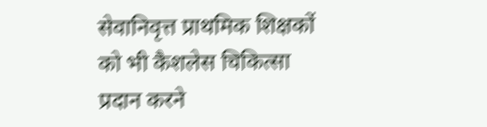सेवानिवृत्त प्राथमिक शिक्षकों को भी कैशलेस चिकित्सा प्रदान करने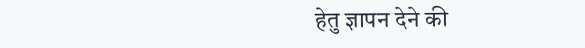हेतु ज्ञापन देने की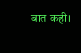बात कही।